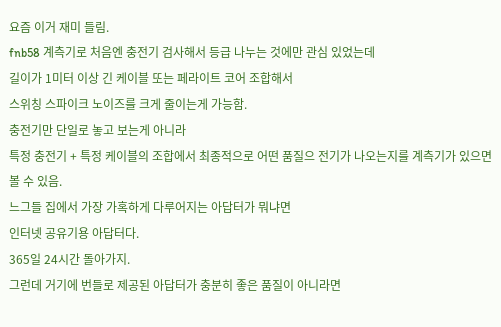요즘 이거 재미 들림.
fnb58 계측기로 처음엔 충전기 검사해서 등급 나누는 것에만 관심 있었는데
길이가 1미터 이상 긴 케이블 또는 페라이트 코어 조합해서
스위칭 스파이크 노이즈를 크게 줄이는게 가능함.
충전기만 단일로 놓고 보는게 아니라
특정 충전기 + 특정 케이블의 조합에서 최종적으로 어떤 품질으 전기가 나오는지를 계측기가 있으면 볼 수 있음.
느그들 집에서 가장 가혹하게 다루어지는 아답터가 뭐냐면
인터넷 공유기용 아답터다.
365일 24시간 돌아가지.
그런데 거기에 번들로 제공된 아답터가 충분히 좋은 품질이 아니라면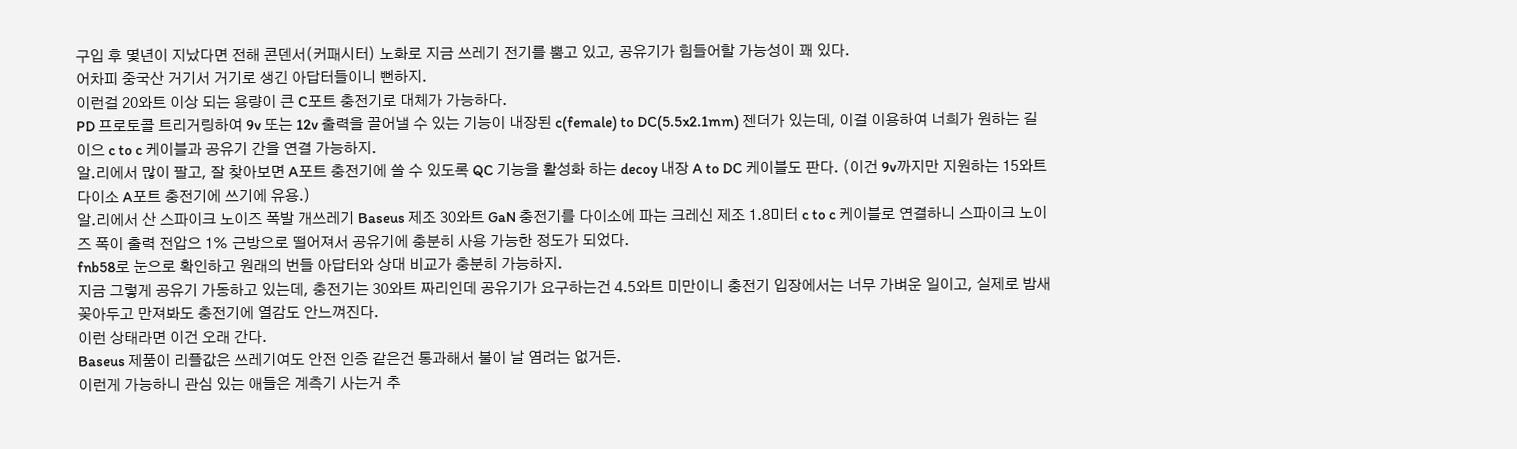구입 후 몇년이 지났다면 전해 콘덴서(커패시터) 노화로 지금 쓰레기 전기를 뿜고 있고, 공유기가 힘들어할 가능성이 꽤 있다.
어차피 중국산 거기서 거기로 생긴 아답터들이니 뻔하지.
이런걸 20와트 이상 되는 용량이 큰 C포트 충전기로 대체가 가능하다.
PD 프로토콜 트리거링하여 9v 또는 12v 출력을 끌어낼 수 있는 기능이 내장된 c(female) to DC(5.5x2.1mm) 젠더가 있는데, 이걸 이용하여 너희가 원하는 길이으 c to c 케이블과 공유기 간을 연결 가능하지.
알.리에서 많이 팔고, 잘 찾아보면 A포트 충전기에 쓸 수 있도록 QC 기능을 활성화 하는 decoy 내장 A to DC 케이블도 판다. (이건 9v까지만 지원하는 15와트 다이소 A포트 충전기에 쓰기에 유용.)
알.리에서 산 스파이크 노이즈 폭발 개쓰레기 Baseus 제조 30와트 GaN 충전기를 다이소에 파는 크레신 제조 1.8미터 c to c 케이블로 연결하니 스파이크 노이즈 폭이 출력 전압으 1% 근방으로 떨어져서 공유기에 충분히 사용 가능한 정도가 되었다.
fnb58로 눈으로 확인하고 원래의 번들 아답터와 상대 비교가 충분히 가능하지.
지금 그렇게 공유기 가동하고 있는데, 충전기는 30와트 짜리인데 공유기가 요구하는건 4.5와트 미만이니 충전기 입장에서는 너무 가벼운 일이고, 실제로 밤새 꽂아두고 만져봐도 충전기에 열감도 안느껴진다.
이런 상태라면 이건 오래 간다.
Baseus 제품이 리플값은 쓰레기여도 안전 인증 같은건 통과해서 불이 날 염려는 없거든.
이런게 가능하니 관심 있는 애들은 계측기 사는거 추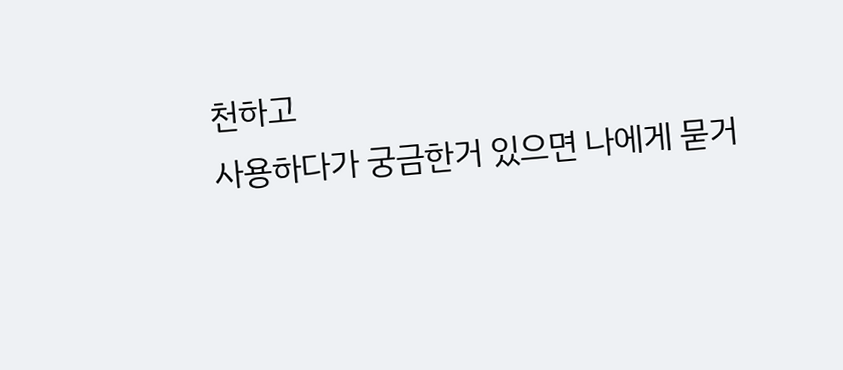천하고
사용하다가 궁금한거 있으면 나에게 묻거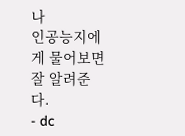나
인공능지에게 물어보면 잘 알려준다.
- dc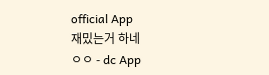official App
재밌는거 하네
ㅇㅇ - dc App